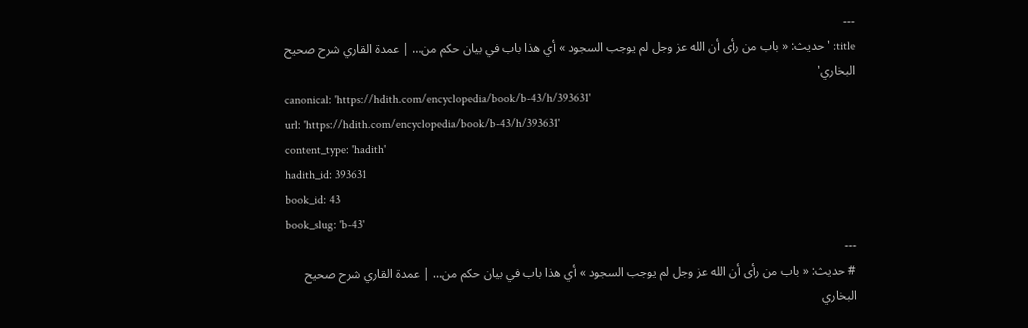---
title: 'حديث: « باب من رأى أن الله عز وجل لم يوجب السجود » أي هذا باب في بيان حكم من… | عمدة القاري شرح صحيح البخاري'
canonical: 'https://hdith.com/encyclopedia/book/b-43/h/393631'
url: 'https://hdith.com/encyclopedia/book/b-43/h/393631'
content_type: 'hadith'
hadith_id: 393631
book_id: 43
book_slug: 'b-43'
---
# حديث: « باب من رأى أن الله عز وجل لم يوجب السجود » أي هذا باب في بيان حكم من… | عمدة القاري شرح صحيح البخاري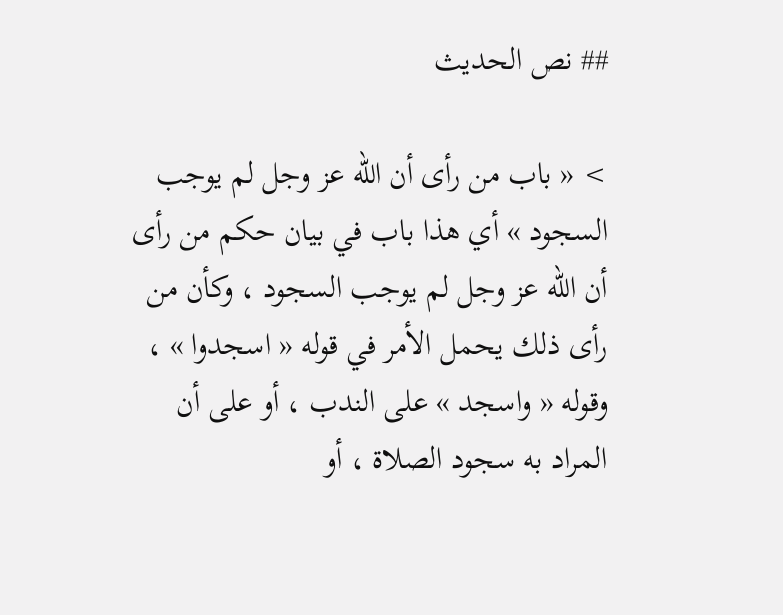## نص الحديث

> « باب من رأى أن الله عز وجل لم يوجب السجود » أي هذا باب في بيان حكم من رأى أن الله عز وجل لم يوجب السجود ، وكأن من رأى ذلك يحمل الأمر في قوله « اسجدوا » ، وقوله « واسجد » على الندب ، أو على أن المراد به سجود الصلاة ، أو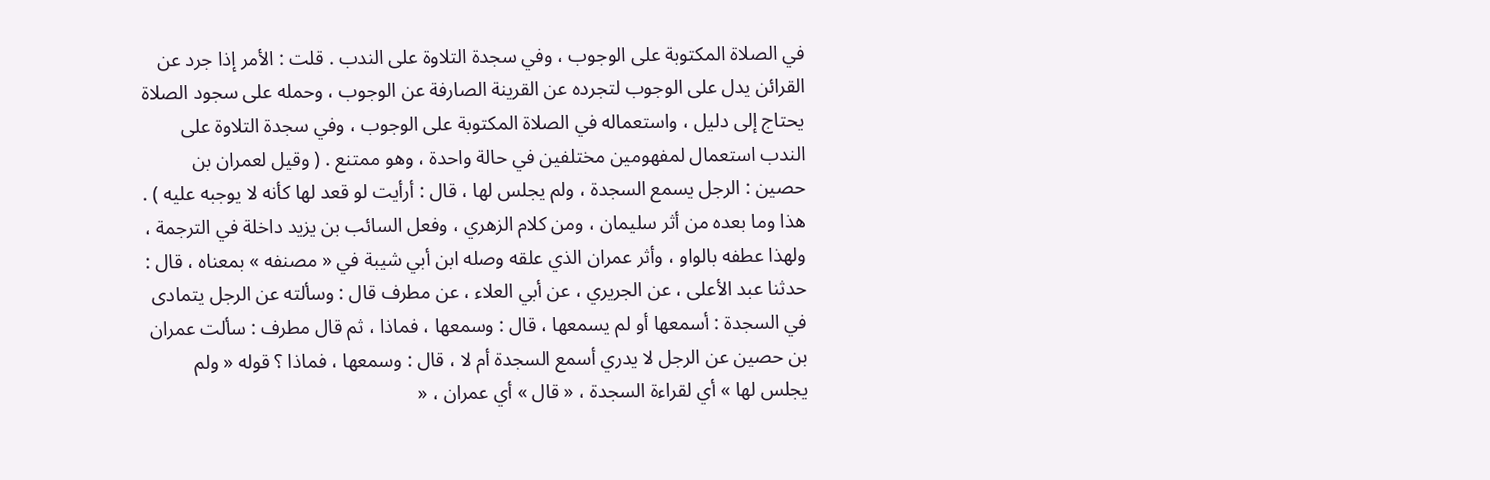في الصلاة المكتوبة على الوجوب ، وفي سجدة التلاوة على الندب . قلت : الأمر إذا جرد عن القرائن يدل على الوجوب لتجرده عن القرينة الصارفة عن الوجوب ، وحمله على سجود الصلاة يحتاج إلى دليل ، واستعماله في الصلاة المكتوبة على الوجوب ، وفي سجدة التلاوة على الندب استعمال لمفهومين مختلفين في حالة واحدة ، وهو ممتنع . ( وقيل لعمران بن حصين : الرجل يسمع السجدة ، ولم يجلس لها ، قال : أرأيت لو قعد لها كأنه لا يوجبه عليه ) . هذا وما بعده من أثر سليمان ، ومن كلام الزهري ، وفعل السائب بن يزيد داخلة في الترجمة ، ولهذا عطفه بالواو ، وأثر عمران الذي علقه وصله ابن أبي شيبة في « مصنفه » بمعناه ، قال : حدثنا عبد الأعلى ، عن الجريري ، عن أبي العلاء ، عن مطرف قال : وسألته عن الرجل يتمادى في السجدة : أسمعها أو لم يسمعها ، قال : وسمعها ، فماذا ، ثم قال مطرف : سألت عمران بن حصين عن الرجل لا يدري أسمع السجدة أم لا ، قال : وسمعها ، فماذا ؟ قوله « ولم يجلس لها » أي لقراءة السجدة ، « قال » أي عمران ، «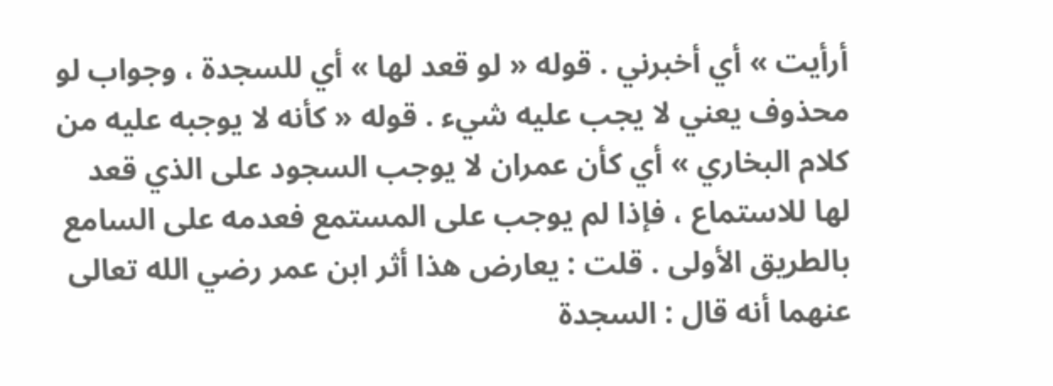أرأيت » أي أخبرني . قوله « لو قعد لها » أي للسجدة ، وجواب لو محذوف يعني لا يجب عليه شيء . قوله « كأنه لا يوجبه عليه من كلام البخاري » أي كأن عمران لا يوجب السجود على الذي قعد لها للاستماع ، فإذا لم يوجب على المستمع فعدمه على السامع بالطريق الأولى . قلت : يعارض هذا أثر ابن عمر رضي الله تعالى عنهما أنه قال : السجدة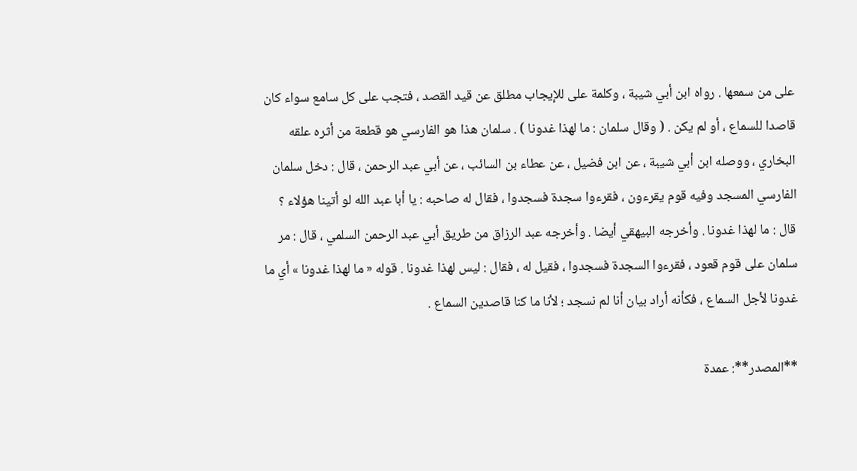على من سمعها . رواه ابن أبي شيبة ، وكلمة على للإيجاب مطلق عن قيد القصد ، فتجب على كل سامع سواء كان قاصدا للسماع ، أو لم يكن . ( وقال سلمان : ما لهذا غدونا ) . سلمان هذا هو الفارسي هو قطعة من أثره علقه البخاري ، ووصله ابن أبي شيبة ، عن ابن فضيل ، عن عطاء بن السائب ، عن أبي عبد الرحمن ، قال : دخل سلمان الفارسي المسجد وفيه قوم يقرءون ، فقرءوا سجدة فسجدوا ، فقال له صاحبه : يا أبا عبد الله لو أتينا هؤلاء ؟ قال : ما لهذا غدونا . وأخرجه البيهقي أيضا . وأخرجه عبد الرزاق من طريق أبي عبد الرحمن السلمي ، قال : مر سلمان على قوم قعود ، فقرءوا السجدة فسجدوا ، فقيل له ، فقال : ليس لهذا غدونا . قوله « ما لهذا غدونا » أي ما غدونا لأجل السماع ، فكأنه أراد بيان أنا لم نسجد ؛ لأنا ما كنا قاصدين السماع .

**المصدر**: عمدة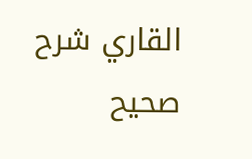القاري شرح صحيح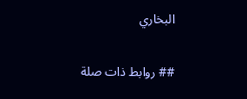البخاري

## روابط ذات صلة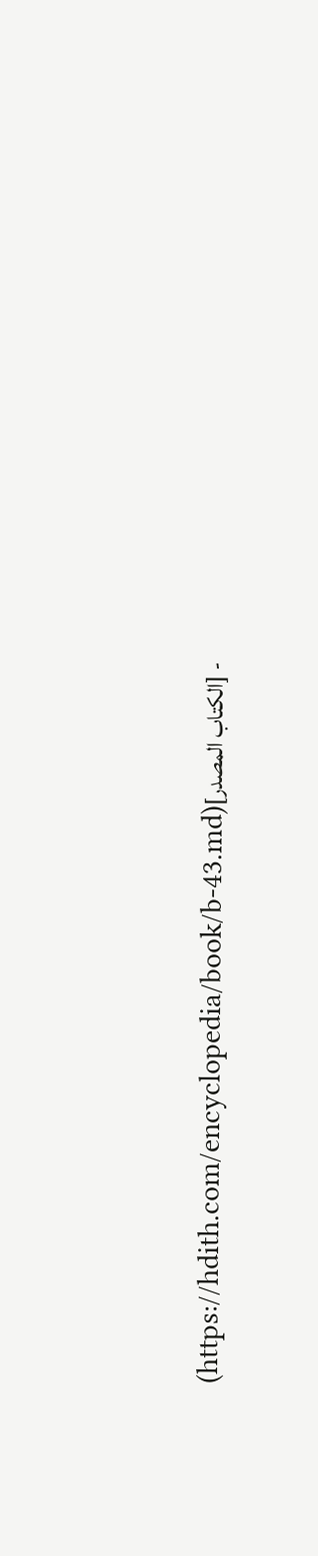- [الكتاب المصدر](https://hdith.com/encyclopedia/book/b-43.md)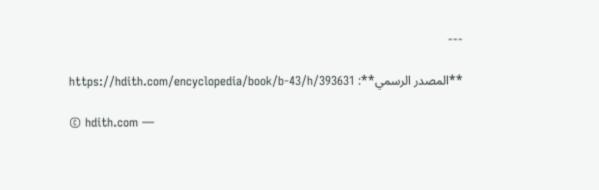---

**المصدر الرسمي**: https://hdith.com/encyclopedia/book/b-43/h/393631

© hdith.com —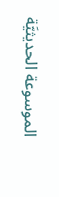الموسوعة الحديثيَّة